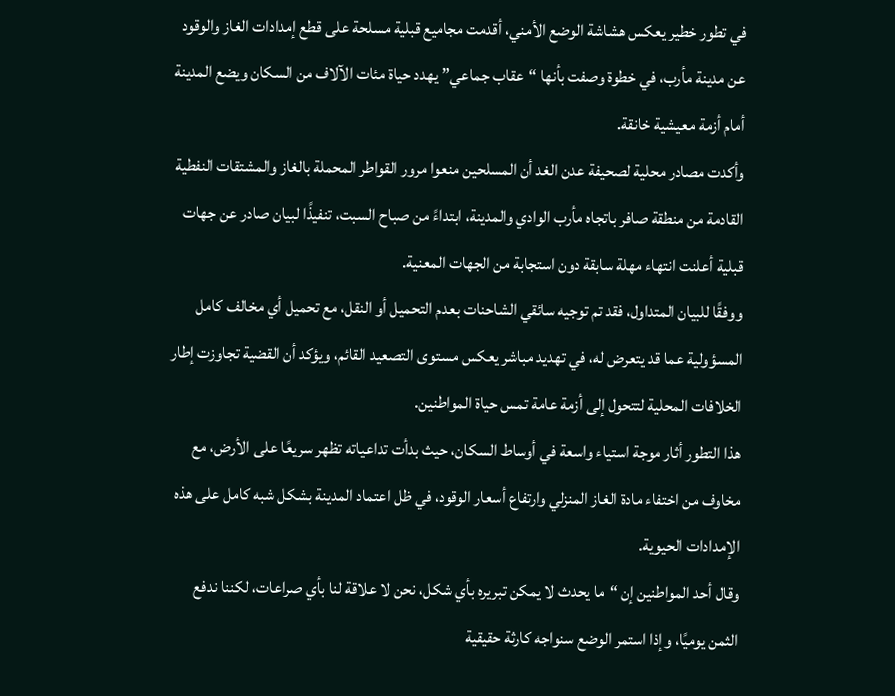في تطور خطير يعكس هشاشة الوضع الأمني، أقدمت مجاميع قبلية مسلحة على قطع إمدادات الغاز والوقود عن مدينة مأرب، في خطوة وصفت بأنها “عقاب جماعي” يهدد حياة مئات الآلاف من السكان ويضع المدينة أمام أزمة معيشية خانقة.
وأكدت مصادر محلية لصحيفة عدن الغد أن المسلحين منعوا مرور القواطر المحملة بالغاز والمشتقات النفطية القادمة من منطقة صافر باتجاه مأرب الوادي والمدينة، ابتداءً من صباح السبت، تنفيذًا لبيان صادر عن جهات قبلية أعلنت انتهاء مهلة سابقة دون استجابة من الجهات المعنية.
ووفقًا للبيان المتداول، فقد تم توجيه سائقي الشاحنات بعدم التحميل أو النقل، مع تحميل أي مخالف كامل المسؤولية عما قد يتعرض له، في تهديد مباشر يعكس مستوى التصعيد القائم، ويؤكد أن القضية تجاوزت إطار الخلافات المحلية لتتحول إلى أزمة عامة تمس حياة المواطنين.
هذا التطور أثار موجة استياء واسعة في أوساط السكان، حيث بدأت تداعياته تظهر سريعًا على الأرض، مع مخاوف من اختفاء مادة الغاز المنزلي وارتفاع أسعار الوقود، في ظل اعتماد المدينة بشكل شبه كامل على هذه الإمدادات الحيوية.
وقال أحد المواطنين إن “ما يحدث لا يمكن تبريره بأي شكل، نحن لا علاقة لنا بأي صراعات، لكننا ندفع الثمن يوميًا، وإذا استمر الوضع سنواجه كارثة حقيقية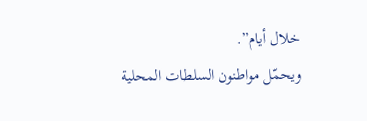خلال أيام”.
ويحمّل مواطنون السلطات المحلية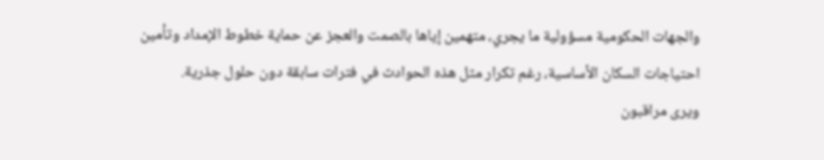والجهات الحكومية مسؤولية ما يجري، متهمين إياها بالصمت والعجز عن حماية خطوط الإمداد وتأمين احتياجات السكان الأساسية، رغم تكرار مثل هذه الحوادث في فترات سابقة دون حلول جذرية.
ويرى مراقبون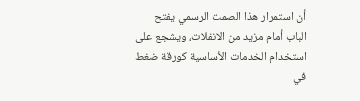أن استمرار هذا الصمت الرسمي يفتح الباب أمام مزيد من الانفلات، ويشجع على استخدام الخدمات الأساسية كورقة ضغط في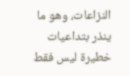النزاعات، وهو ما ينذر بتداعيات خطيرة ليس فقط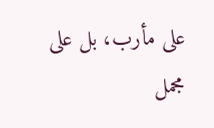على مأرب، بل على مجمل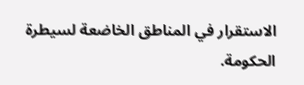الاستقرار في المناطق الخاضعة لسيطرة الحكومة.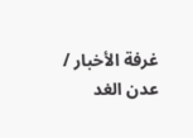غرفة الأخبار / عدن الغد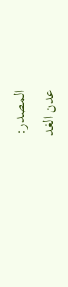المصدر:
عدن الغد